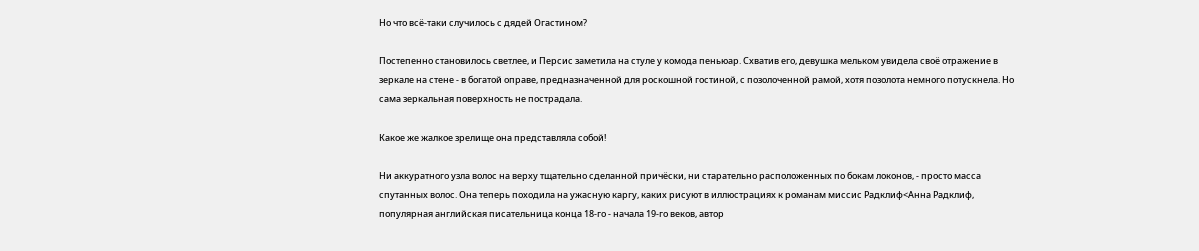Но что всё-таки случилось с дядей Огастином?

Постепенно становилось светлее, и Персис заметила на стуле у комода пеньюар. Схватив его, девушка мельком увидела своё отражение в зеркале на стене - в богатой оправе, предназначенной для роскошной гостиной, с позолоченной рамой, хотя позолота немного потускнела. Но сама зеркальная поверхность не пострадала.

Какое же жалкое зрелище она представляла собой!

Ни аккуратного узла волос на верху тщательно сделанной причёски, ни старательно расположенных по бокам локонов, - просто масса спутанных волос. Она теперь походила на ужасную каргу, каких рисуют в иллюстрациях к романам миссис Радклиф<Анна Радклиф, популярная английская писательница конца 18-го - начала 19-го веков, автор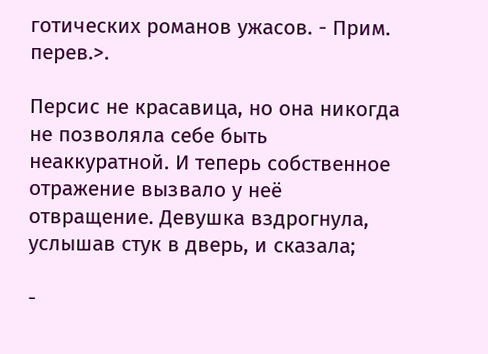готических романов ужасов. - Прим. перев.>.

Персис не красавица, но она никогда не позволяла себе быть неаккуратной. И теперь собственное отражение вызвало у неё отвращение. Девушка вздрогнула, услышав стук в дверь, и сказала;

-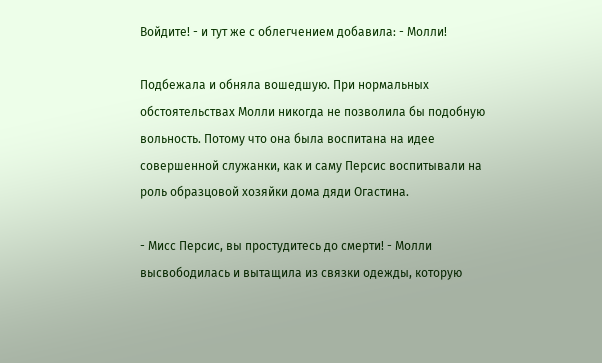Войдите! - и тут же с облегчением добавила: - Молли!

Подбежала и обняла вошедшую. При нормальных обстоятельствах Молли никогда не позволила бы подобную вольность. Потому что она была воспитана на идее совершенной служанки, как и саму Персис воспитывали на роль образцовой хозяйки дома дяди Огастина.

- Мисс Персис, вы простудитесь до смерти! - Молли высвободилась и вытащила из связки одежды, которую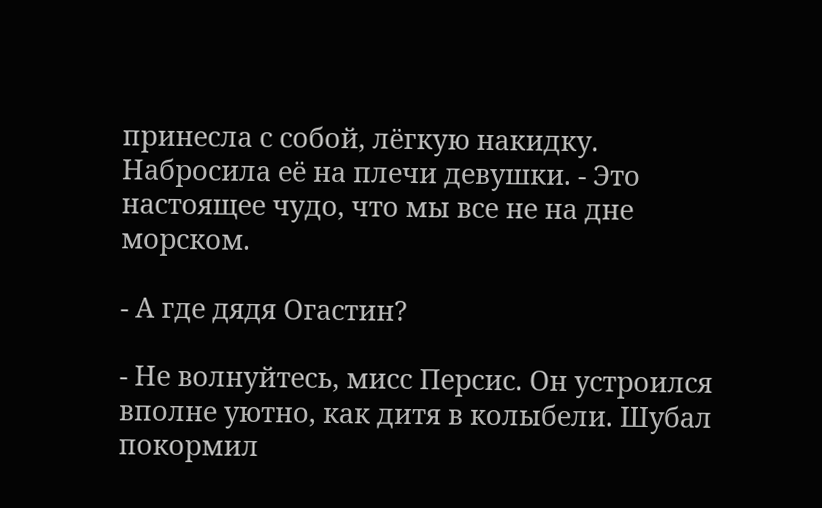принесла с собой, лёгкую накидку. Набросила её на плечи девушки. - Это настоящее чудо, что мы все не на дне морском.

- А где дядя Огастин?

- Не волнуйтесь, мисс Персис. Он устроился вполне уютно, как дитя в колыбели. Шубал покормил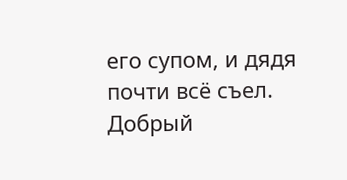его супом, и дядя почти всё съел. Добрый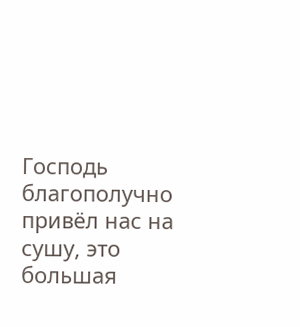Господь благополучно привёл нас на сушу, это большая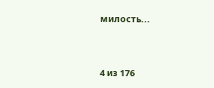милость...



4 из 176